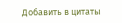Добавить в цитаты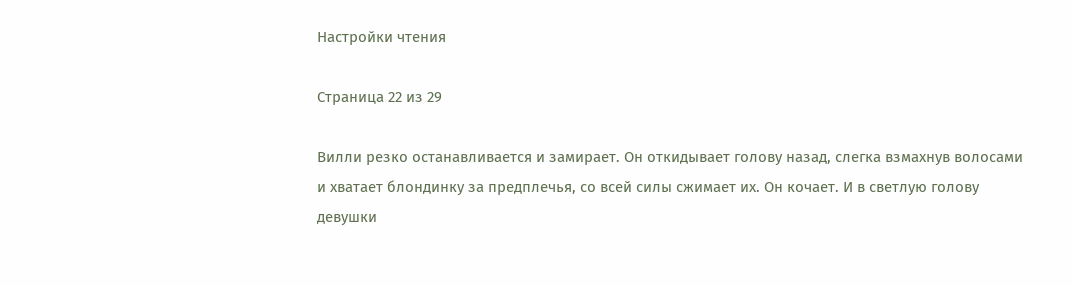Настройки чтения

Страница 22 из 29

Вилли резко останавливается и замирает. Он откидывает голову назад, слегка взмахнув волосами и хватает блондинку за предплечья, со всей силы сжимает их. Он кочает. И в светлую голову девушки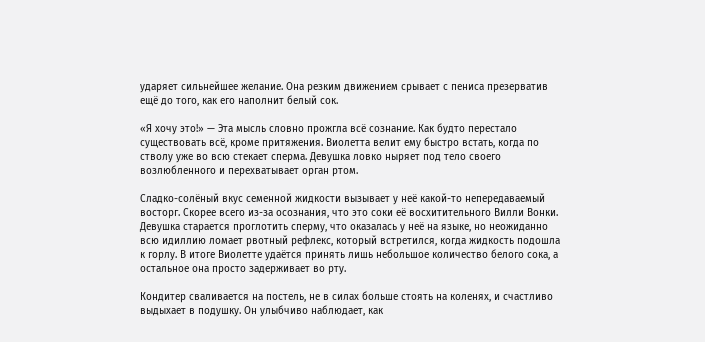ударяет сильнейшее желание. Она резким движением срывает с пениса презерватив ещё до того, как его наполнит белый сок.

«Я хочу это!» — Эта мысль словно прожгла всё сознание. Как будто перестало существовать всё, кроме притяжения. Виолетта велит ему быстро встать, когда по стволу уже во всю стекает сперма. Девушка ловко ныряет под тело своего возлюбленного и перехватывает орган ртом.

Сладко-солёный вкус семенной жидкости вызывает у неё какой-то непередаваемый восторг. Скорее всего из-за осознания, что это соки её восхитительного Вилли Вонки. Девушка старается проглотить сперму, что оказалась у неё на языке, но неожиданно всю идиллию ломает рвотный рефлекс, который встретился, когда жидкость подошла к горлу. В итоге Виолетте удаётся принять лишь небольшое количество белого сока, а остальное она просто задерживает во рту.

Кондитер сваливается на постель, не в силах больше стоять на коленях, и счастливо выдыхает в подушку. Он улыбчиво наблюдает, как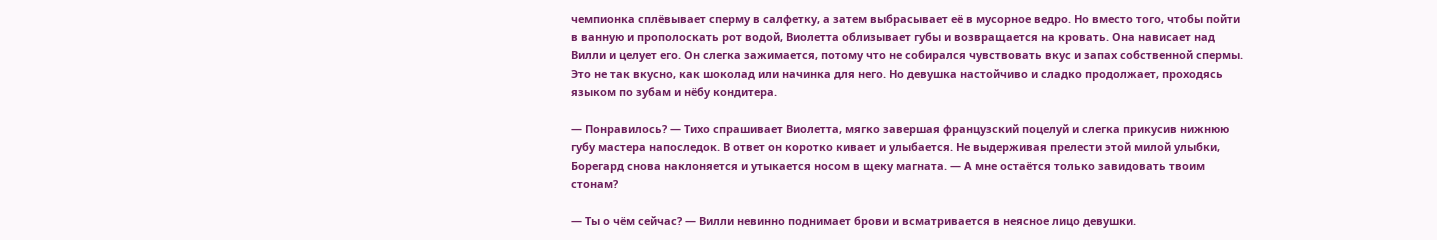чемпионка сплёвывает сперму в салфетку, а затем выбрасывает её в мусорное ведро. Но вместо того, чтобы пойти в ванную и прополоскать рот водой, Виолетта облизывает губы и возвращается на кровать. Она нависает над Вилли и целует его. Он слегка зажимается, потому что не собирался чувствовать вкус и запах собственной спермы. Это не так вкусно, как шоколад или начинка для него. Но девушка настойчиво и сладко продолжает, проходясь языком по зубам и нёбу кондитера.

— Понравилось? — Тихо спрашивает Виолетта, мягко завершая французский поцелуй и слегка прикусив нижнюю губу мастера напоследок. В ответ он коротко кивает и улыбается. Не выдерживая прелести этой милой улыбки, Борегард снова наклоняется и утыкается носом в щеку магната. — А мне остаётся только завидовать твоим стонам?

— Ты о чём сейчас? — Вилли невинно поднимает брови и всматривается в неясное лицо девушки.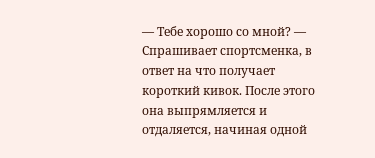— Тебе хорошо со мной? — Спрашивает спортсменка, в ответ на что получает короткий кивок. После этого она выпрямляется и отдаляется, начиная одной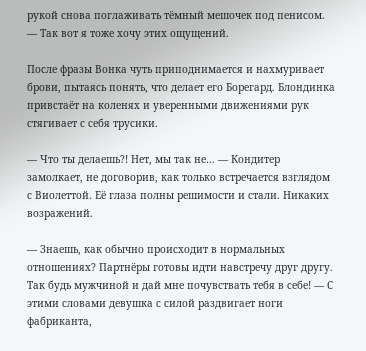рукой снова поглаживать тёмный мешочек под пенисом. — Так вот я тоже хочу этих ощущений.

После фразы Вонка чуть приподнимается и нахмуривает брови, пытаясь понять, что делает его Борегард. Блондинка привстаёт на коленях и уверенными движениями рук стягивает с себя трусики.

— Что ты делаешь?! Нет, мы так не… — Кондитер замолкает, не договорив, как только встречается взглядом с Виолеттой. Её глаза полны решимости и стали. Никаких возражений.

— Знаешь, как обычно происходит в нормальных отношениях? Партнёры готовы идти навстречу друг другу. Так будь мужчиной и дай мне почувствать тебя в себе! — С этими словами девушка с силой раздвигает ноги фабриканта,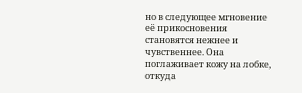но в следующее мгновение её прикосновения становятся нежнее и чувственнее. Она поглаживает кожу на лобке, откуда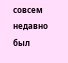совсем недавно был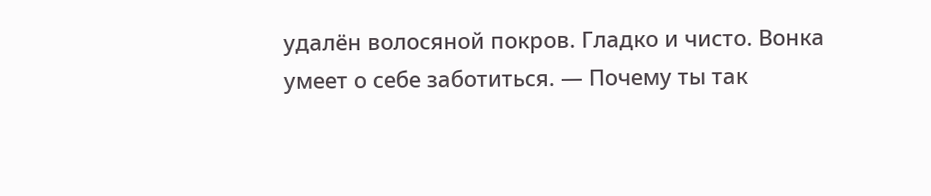удалён волосяной покров. Гладко и чисто. Вонка умеет о себе заботиться. — Почему ты так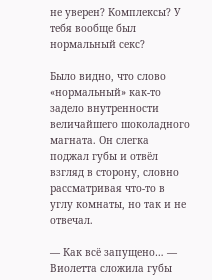не уверен? Комплексы? У тебя вообще был нормальный секс?

Было видно, что слово «нормальный» как-то задело внутренности величайшего шоколадного магната. Он слегка поджал губы и отвёл взгляд в сторону, словно рассматривая что-то в углу комнаты, но так и не отвечал.

— Как всё запущено… — Виолетта сложила губы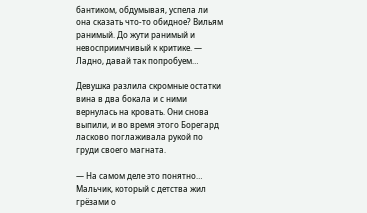бантиком, обдумывая, успела ли она сказать что-то обидное? Вильям ранимый. До жути ранимый и невосприимчивый к критике. — Ладно, давай так попробуем…

Девушка разлила скромные остатки вина в два бокала и с ними вернулась на кровать. Они снова выпили, и во время этого Борегард ласково поглаживала рукой по груди своего магната.

— На самом деле это понятно… Мальчик, который с детства жил грёзами о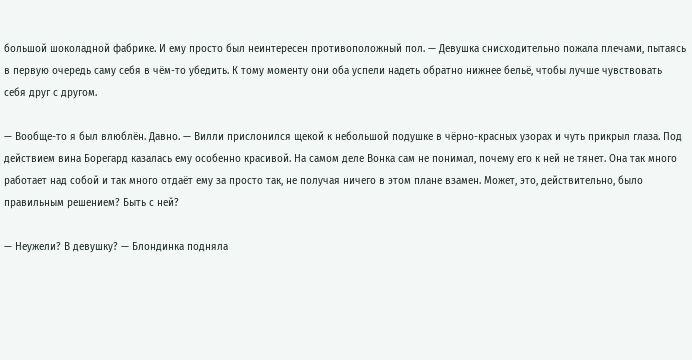большой шоколадной фабрике. И ему просто был неинтересен противоположный пол. — Девушка снисходительно пожала плечами, пытаясь в первую очередь саму себя в чём-то убедить. К тому моменту они оба успели надеть обратно нижнее бельё, чтобы лучше чувствовать себя друг с другом.

— Вообще-то я был влюблён. Давно. — Вилли прислонился щекой к небольшой подушке в чёрно-красных узорах и чуть прикрыл глаза. Под действием вина Борегард казалась ему особенно красивой. На самом деле Вонка сам не понимал, почему его к ней не тянет. Она так много работает над собой и так много отдаёт ему за просто так, не получая ничего в этом плане взамен. Может, это, действительно, было правильным решением? Быть с ней?

— Неужели? В девушку? — Блондинка подняла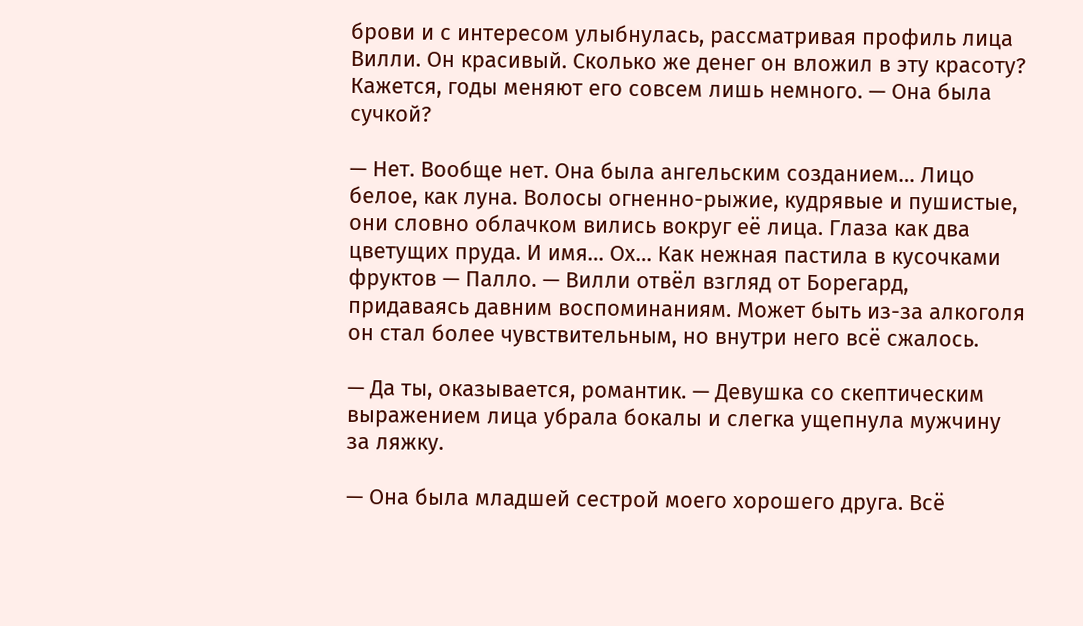брови и с интересом улыбнулась, рассматривая профиль лица Вилли. Он красивый. Сколько же денег он вложил в эту красоту? Кажется, годы меняют его совсем лишь немного. — Она была сучкой?

— Нет. Вообще нет. Она была ангельским созданием… Лицо белое, как луна. Волосы огненно-рыжие, кудрявые и пушистые, они словно облачком вились вокруг её лица. Глаза как два цветущих пруда. И имя… Ох… Как нежная пастила в кусочками фруктов — Палло. — Вилли отвёл взгляд от Борегард, придаваясь давним воспоминаниям. Может быть из-за алкоголя он стал более чувствительным, но внутри него всё сжалось.

— Да ты, оказывается, романтик. — Девушка со скептическим выражением лица убрала бокалы и слегка ущепнула мужчину за ляжку.

— Она была младшей сестрой моего хорошего друга. Всё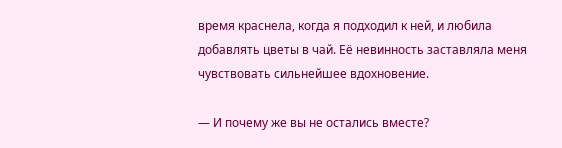время краснела, когда я подходил к ней, и любила добавлять цветы в чай. Её невинность заставляла меня чувствовать сильнейшее вдохновение.

— И почему же вы не остались вместе?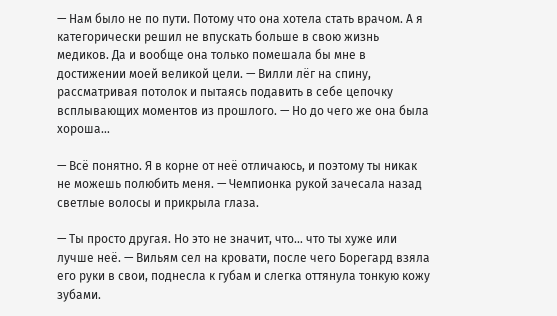— Нам было не по пути. Потому что она хотела стать врачом. А я категорически решил не впускать больше в свою жизнь медиков. Да и вообще она только помешала бы мне в достижении моей великой цели. — Вилли лёг на спину, рассматривая потолок и пытаясь подавить в себе цепочку всплывающих моментов из прошлого. — Но до чего же она была хороша…

— Всё понятно. Я в корне от неё отличаюсь, и поэтому ты никак не можешь полюбить меня. — Чемпионка рукой зачесала назад светлые волосы и прикрыла глаза.

— Ты просто другая. Но это не значит, что… что ты хуже или лучше неё. — Вильям сел на кровати, после чего Борегард взяла его руки в свои, поднесла к губам и слегка оттянула тонкую кожу зубами.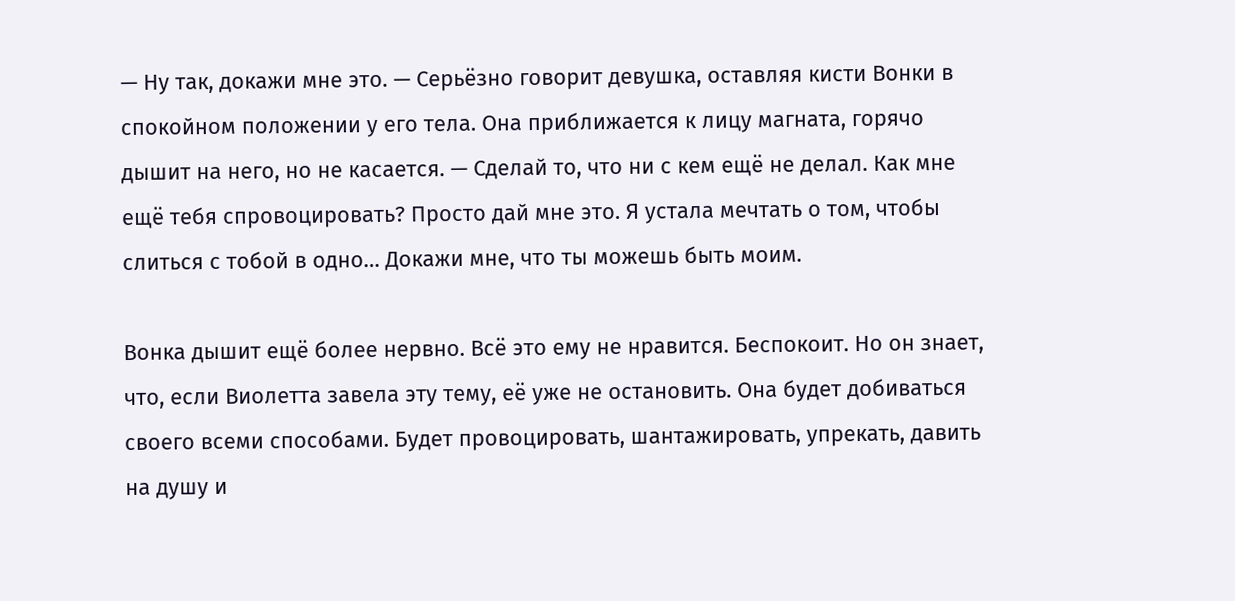— Ну так, докажи мне это. — Серьёзно говорит девушка, оставляя кисти Вонки в спокойном положении у его тела. Она приближается к лицу магната, горячо дышит на него, но не касается. — Сделай то, что ни с кем ещё не делал. Как мне ещё тебя спровоцировать? Просто дай мне это. Я устала мечтать о том, чтобы слиться с тобой в одно… Докажи мне, что ты можешь быть моим.

Вонка дышит ещё более нервно. Всё это ему не нравится. Беспокоит. Но он знает, что, если Виолетта завела эту тему, её уже не остановить. Она будет добиваться своего всеми способами. Будет провоцировать, шантажировать, упрекать, давить на душу и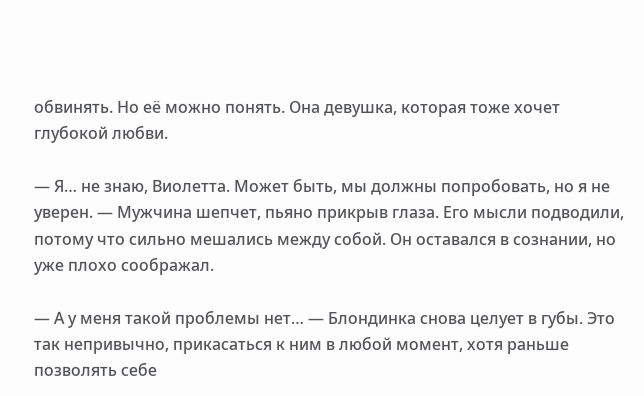обвинять. Но её можно понять. Она девушка, которая тоже хочет глубокой любви.

— Я… не знаю, Виолетта. Может быть, мы должны попробовать, но я не уверен. — Мужчина шепчет, пьяно прикрыв глаза. Его мысли подводили, потому что сильно мешались между собой. Он оставался в сознании, но уже плохо соображал.

— А у меня такой проблемы нет… — Блондинка снова целует в губы. Это так непривычно, прикасаться к ним в любой момент, хотя раньше позволять себе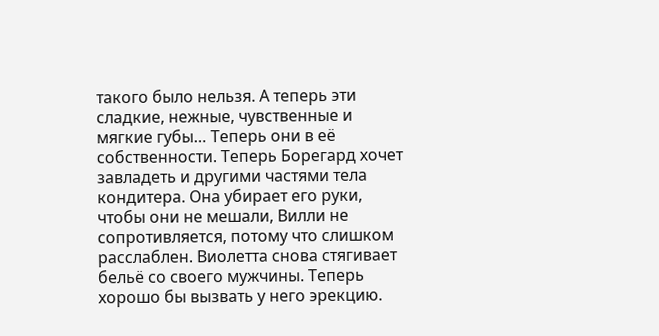такого было нельзя. А теперь эти сладкие, нежные, чувственные и мягкие губы… Теперь они в её собственности. Теперь Борегард хочет завладеть и другими частями тела кондитера. Она убирает его руки, чтобы они не мешали, Вилли не сопротивляется, потому что слишком расслаблен. Виолетта снова стягивает бельё со своего мужчины. Теперь хорошо бы вызвать у него эрекцию.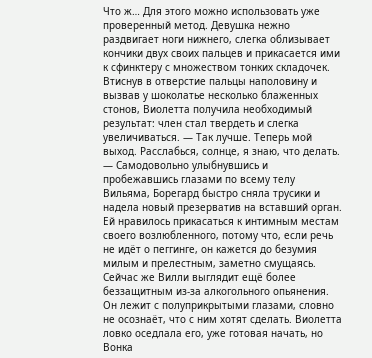Что ж… Для этого можно использовать уже проверенный метод. Девушка нежно раздвигает ноги нижнего, слегка облизывает кончики двух своих пальцев и прикасается ими к сфинктеру с множеством тонких складочек. Втиснув в отверстие пальцы наполовину и вызвав у шоколатье несколько блаженных стонов, Виолетта получила необходимый результат: член стал твердеть и слегка увеличиваться. — Так лучше. Теперь мой выход. Расслабься, солнце, я знаю, что делать. — Самодовольно улыбнувшись и пробежавшись глазами по всему телу Вильяма, Борегард быстро сняла трусики и надела новый презерватив на вставший орган. Ей нравилось прикасаться к интимным местам своего возлюбленного, потому что, если речь не идёт о пеггинге, он кажется до безумия милым и прелестным, заметно смущаясь. Сейчас же Вилли выглядит ещё более беззащитным из-за алкогольного опьянения. Он лежит с полуприкрытыми глазами, словно не осознаёт, что с ним хотят сделать. Виолетта ловко оседлала его, уже готовая начать, но Вонка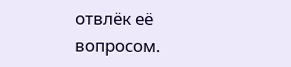отвлёк её вопросом.